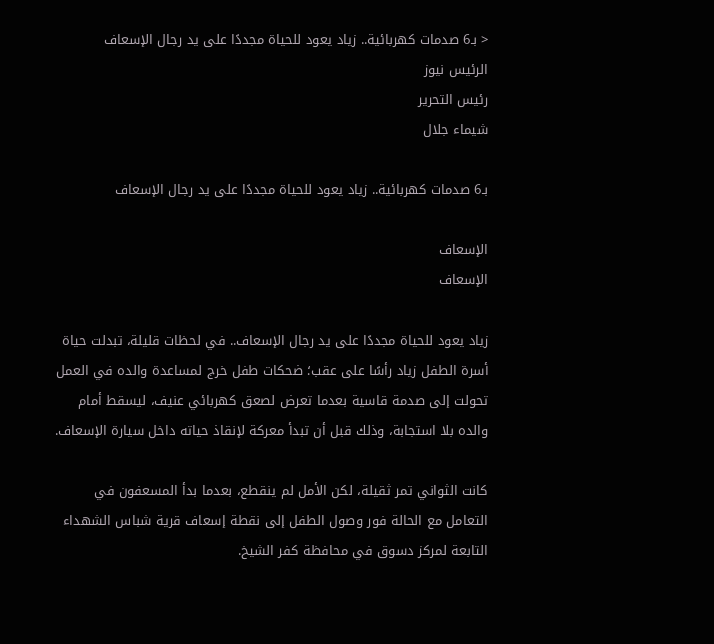< بـ6 صدمات كهربائية.. زياد يعود للحياة مجددًا على يد رجال الإسعاف
الرئيس نيوز
رئيس التحرير
شيماء جلال

بـ6 صدمات كهربائية.. زياد يعود للحياة مجددًا على يد رجال الإسعاف

الإسعاف
الإسعاف

زياد يعود للحياة مجددًا على يد رجال الإسعاف.. في لحظات قليلة، تبدلت حياة أسرة الطفل زياد رأسًا على عقب؛ ضحكات طفل خرج لمساعدة والده في العمل تحولت إلى صدمة قاسية بعدما تعرض لصعق كهربائي عنيف، ليسقط أمام والده بلا استجابة، وذلك قبل أن تبدأ معركة لإنقاذ حياته داخل سيارة الإسعاف.

كانت الثواني تمر ثقيلة، لكن الأمل لم ينقطع، بعدما بدأ المسعفون في التعامل مع الحالة فور وصول الطفل إلى نقطة إسعاف قرية شباس الشهداء التابعة لمركز دسوق في محافظة كفر الشيخ.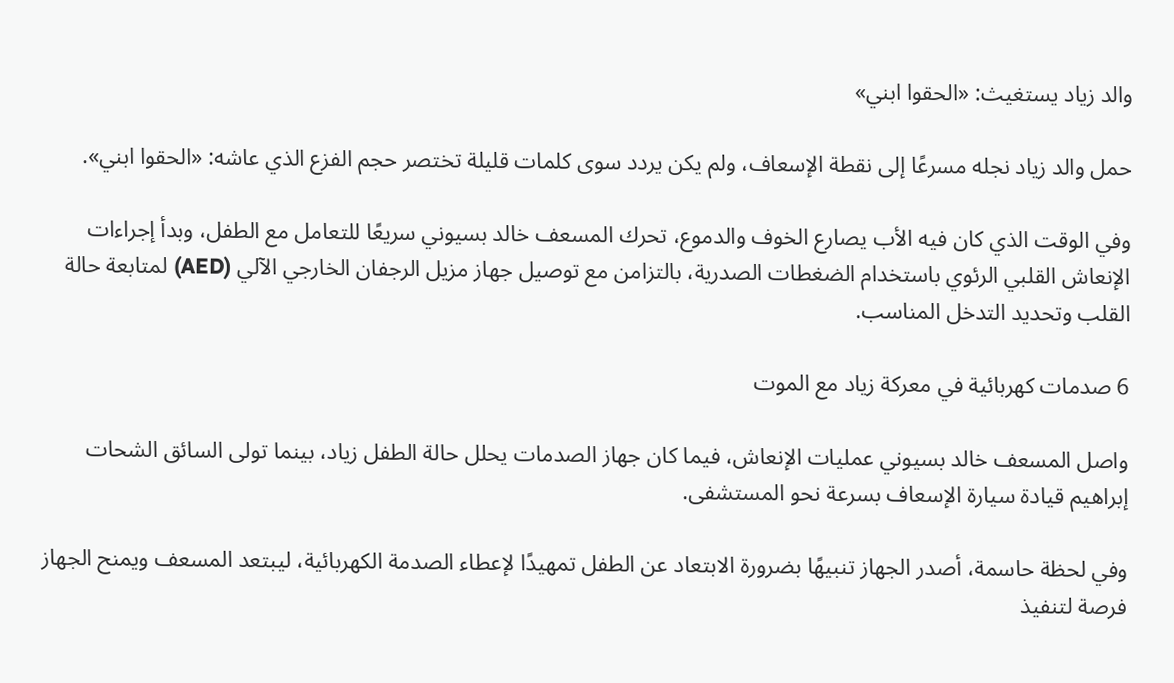والد زياد يستغيث: «الحقوا ابني»

حمل والد زياد نجله مسرعًا إلى نقطة الإسعاف، ولم يكن يردد سوى كلمات قليلة تختصر حجم الفزع الذي عاشه: «الحقوا ابني».

وفي الوقت الذي كان فيه الأب يصارع الخوف والدموع، تحرك المسعف خالد بسيوني سريعًا للتعامل مع الطفل، وبدأ إجراءات الإنعاش القلبي الرئوي باستخدام الضغطات الصدرية، بالتزامن مع توصيل جهاز مزيل الرجفان الخارجي الآلي (AED) لمتابعة حالة القلب وتحديد التدخل المناسب.

6 صدمات كهربائية في معركة زياد مع الموت

واصل المسعف خالد بسيوني عمليات الإنعاش، فيما كان جهاز الصدمات يحلل حالة الطفل زياد، بينما تولى السائق الشحات إبراهيم قيادة سيارة الإسعاف بسرعة نحو المستشفى.

وفي لحظة حاسمة، أصدر الجهاز تنبيهًا بضرورة الابتعاد عن الطفل تمهيدًا لإعطاء الصدمة الكهربائية، ليبتعد المسعف ويمنح الجهاز فرصة لتنفيذ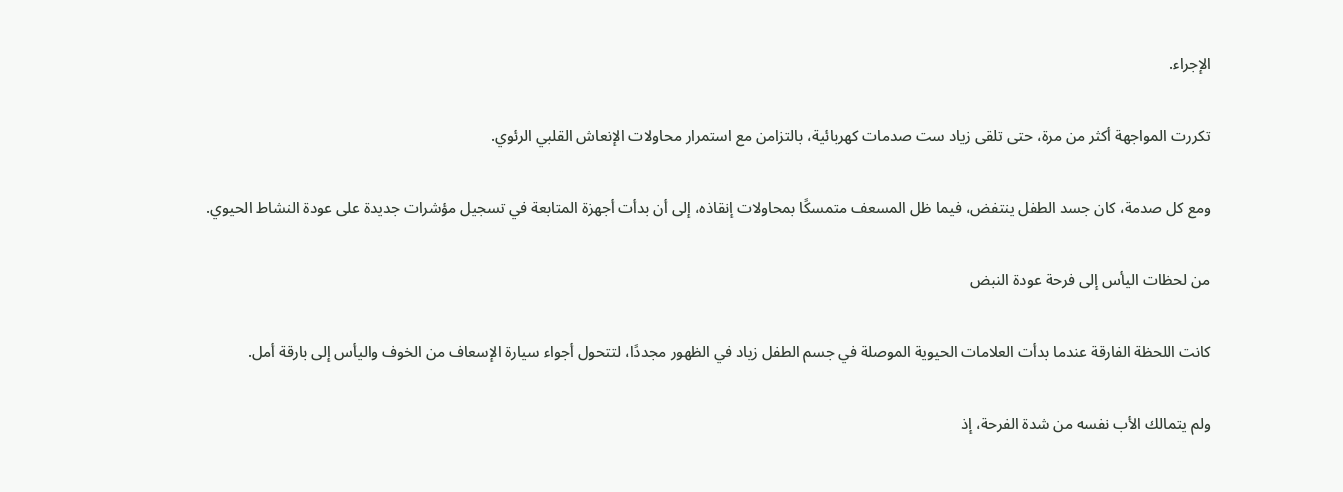الإجراء.

تكررت المواجهة أكثر من مرة، حتى تلقى زياد ست صدمات كهربائية، بالتزامن مع استمرار محاولات الإنعاش القلبي الرئوي.

ومع كل صدمة، كان جسد الطفل ينتفض، فيما ظل المسعف متمسكًا بمحاولات إنقاذه، إلى أن بدأت أجهزة المتابعة في تسجيل مؤشرات جديدة على عودة النشاط الحيوي.

من لحظات اليأس إلى فرحة عودة النبض

كانت اللحظة الفارقة عندما بدأت العلامات الحيوية الموصلة في جسم الطفل زياد في الظهور مجددًا، لتتحول أجواء سيارة الإسعاف من الخوف واليأس إلى بارقة أمل.

ولم يتمالك الأب نفسه من شدة الفرحة، إذ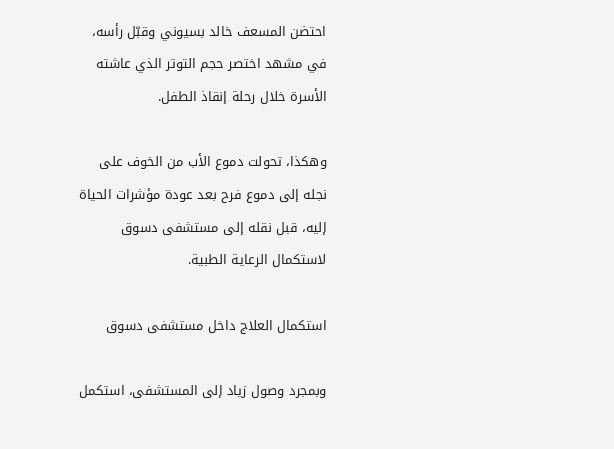احتضن المسعف خالد بسيوني وقبّل رأسه، في مشهد اختصر حجم التوتر الذي عاشته الأسرة خلال رحلة إنقاذ الطفل.

وهكذا، تحولت دموع الأب من الخوف على نجله إلى دموع فرح بعد عودة مؤشرات الحياة إليه، قبل نقله إلى مستشفى دسوق لاستكمال الرعاية الطبية.

استكمال العلاج داخل مستشفى دسوق

وبمجرد وصول زياد إلى المستشفى، استكمل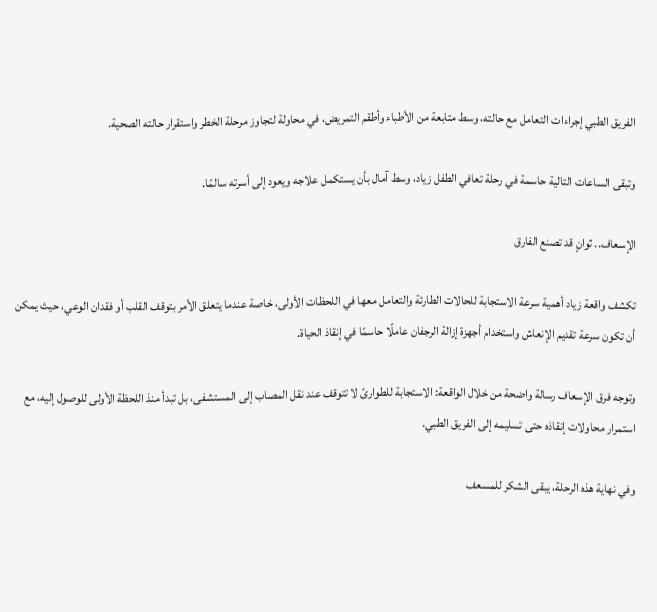الفريق الطبي إجراءات التعامل مع حالته، وسط متابعة من الأطباء وأطقم التمريض، في محاولة لتجاوز مرحلة الخطر واستقرار حالته الصحية.

وتبقى الساعات التالية حاسمة في رحلة تعافي الطفل زياد، وسط آمال بأن يستكمل علاجه ويعود إلى أسرته سالمًا.

الإسعاف.. ثوانٍ قد تصنع الفارق

تكشف واقعة زياد أهمية سرعة الاستجابة للحالات الطارئة والتعامل معها في اللحظات الأولى، خاصة عندما يتعلق الأمر بتوقف القلب أو فقدان الوعي، حيث يمكن أن تكون سرعة تقديم الإنعاش واستخدام أجهزة إزالة الرجفان عاملًا حاسمًا في إنقاذ الحياة.

وتوجه فرق الإسعاف رسالة واضحة من خلال الواقعة: الاستجابة للطوارئ لا تتوقف عند نقل المصاب إلى المستشفى، بل تبدأ منذ اللحظة الأولى للوصول إليه، مع استمرار محاولات إنقاذه حتى تسليمه إلى الفريق الطبي.

وفي نهاية هذه الرحلة، يبقى الشكر للمسعف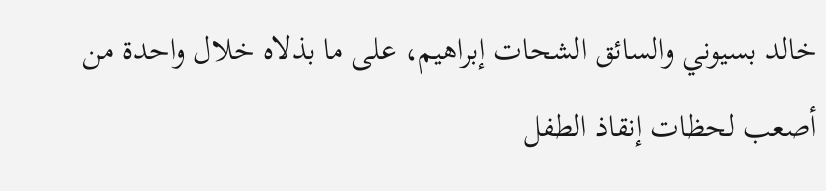خالد بسيوني والسائق الشحات إبراهيم، على ما بذلاه خلال واحدة من أصعب لحظات إنقاذ الطفل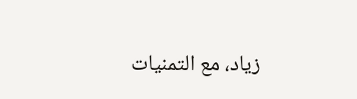زياد، مع التمنيات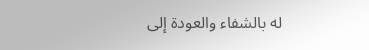له بالشفاء والعودة إلى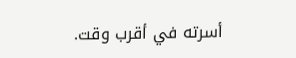أسرته في أقرب وقت.